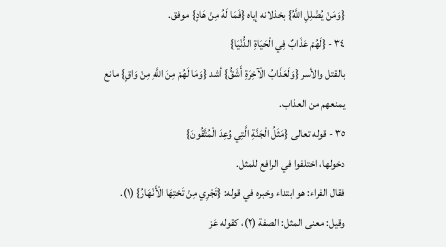{وَمَنْ يُضْلِلِ اللَّهُ} بخذلانه إياه {فَمَا لَهُ مِنْ هَادٍ} موفق.
٣٤ - {لَهُمْ عَذَابٌ فِي الْحَيَاةِ الدُّنْيَا}
بالقتل والأسر {وَلَعَذَابُ الْآخِرَةِ أَشَقُّ} أشد {وَمَا لَهُمْ مِنَ اللَّهِ مِنْ وَاقٍ} مانع يمنعهم من العذاب.
٣٥ - قوله تعالى {مَثَلُ الْجَنَّةِ الَّتِي وُعِدَ الْمُتَّقُونَ}
دخولها، اختلفوا في الرافع للمثل.
فقال الفراء: هو ابتداء وخبره في قوله: {تَجْرِي مِنْ تَحْتِهَا الْأَنْهَارُ} (١).
وقيل: معنى المثل: الصفة (٢)، كقوله عَز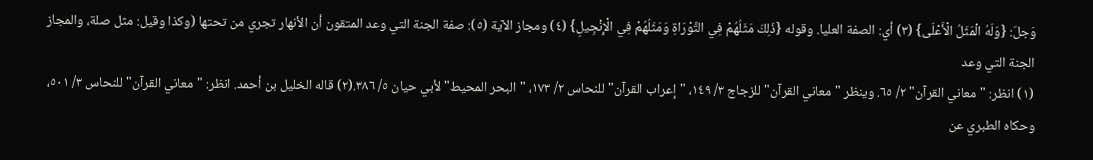وَجلّ: {وَلَهُ الْمَثَلُ الْأَعْلَى} (٣) أي: الصفة العليا. وقوله {ذَلِكَ مَثَلُهُمْ فِي التَّوْرَاةِ وَمَثَلُهُمْ فِي الْإِنْجِيلِ} (٤) ومجاز الآية (٥): صفة الجنة التي وعد المتقون أن الأنهار تجري من تحتها (وكذا وقيل: مثل صلة، والمجاز الجنة التي وعد
(١) انظر: "معاني القرآن" ٢/ ٦٥. وينظر "معاني القرآن" للزجاج ٣/ ١٤٩، "إعراب القرآن" للنحاس ٢/ ١٧٣، "البحر المحيط" لأبي حيان ٥/ ٣٨٦.(٢) قاله الخليل بن أحمد. انظر: "معاني القرآن" للنحاس ٣/ ٥٠١، وحكاه الطبري عن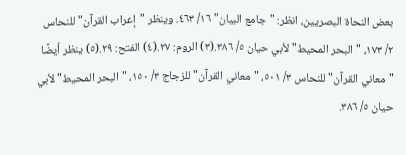بعض النحاة البصريين، انظر: "جامع البيان" ١٦/ ٤٦٣. وينظر "إعراب القرآن" للنحاس ٢/ ١٧٣، "البحر المحيط" لأبي حيان ٥/ ٣٨٦.(٣) الروم: ٢٧.(٤) الفتح: ٢٩.(٥) ينظر أيضًا "معاني القرآن" للنحاس ٣/ ٥٠١، "معاني القرآن" للزجاج ٣/ ١٥٠، "البحر المحيط" لأبي حيان ٥/ ٣٨٦.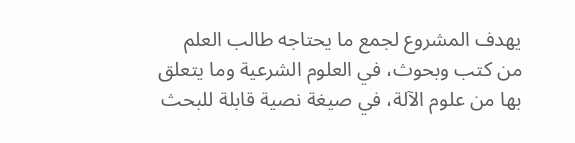يهدف المشروع لجمع ما يحتاجه طالب العلم من كتب وبحوث، في العلوم الشرعية وما يتعلق بها من علوم الآلة، في صيغة نصية قابلة للبحث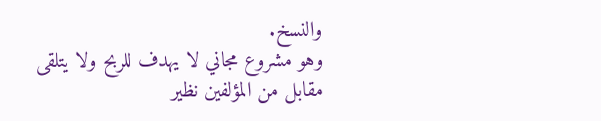والنسخ.
وهو مشروع مجاني لا يهدف للربح ولا يتلقى مقابل من المؤلفين نظير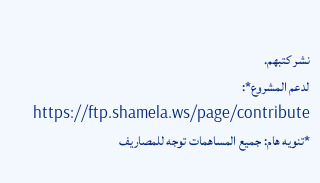نشر كتبهم.
لدعم المشروع*: https://ftp.shamela.ws/page/contribute
*تنويه هام: جميع المساهمات توجه للمصاريف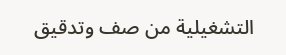التشغيلية من صف وتدقيق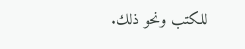للكتب ونحو ذلك.